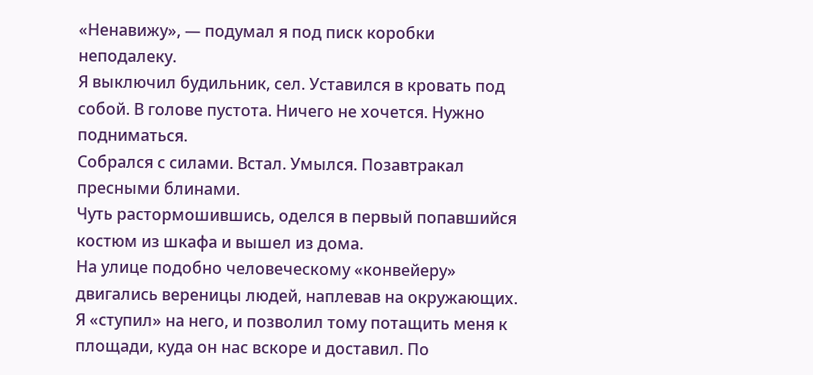«Ненавижу», — подумал я под писк коробки неподалеку.
Я выключил будильник, сел. Уставился в кровать под собой. В голове пустота. Ничего не хочется. Нужно подниматься.
Собрался с силами. Встал. Умылся. Позавтракал пресными блинами.
Чуть растормошившись, оделся в первый попавшийся костюм из шкафа и вышел из дома.
На улице подобно человеческому «конвейеру» двигались вереницы людей, наплевав на окружающих. Я «ступил» на него, и позволил тому потащить меня к площади, куда он нас вскоре и доставил. По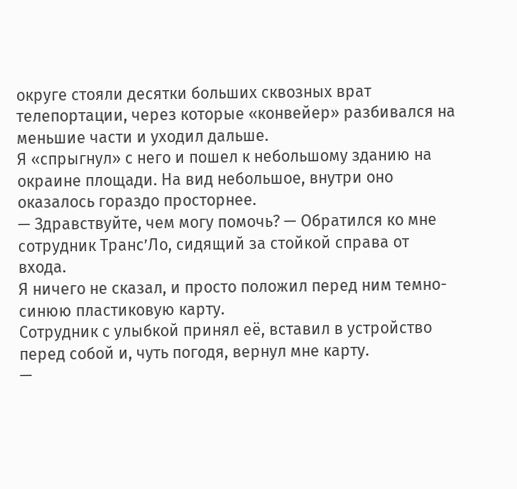округе стояли десятки больших сквозных врат телепортации, через которые «конвейер» разбивался на меньшие части и уходил дальше.
Я «спрыгнул» с него и пошел к небольшому зданию на окраине площади. На вид небольшое, внутри оно оказалось гораздо просторнее.
— Здравствуйте, чем могу помочь? — Обратился ко мне сотрудник Транс’Ло, сидящий за стойкой справа от входа.
Я ничего не сказал, и просто положил перед ним темно-синюю пластиковую карту.
Сотрудник с улыбкой принял её, вставил в устройство перед собой и, чуть погодя, вернул мне карту.
—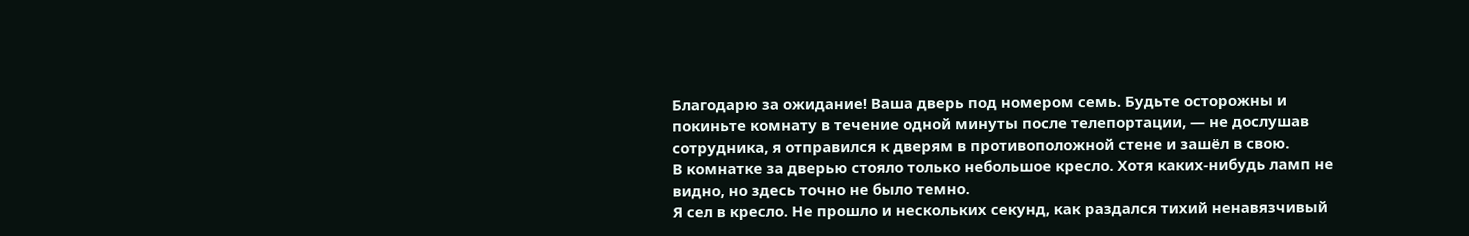Благодарю за ожидание! Ваша дверь под номером семь. Будьте осторожны и покиньте комнату в течение одной минуты после телепортации, — не дослушав сотрудника, я отправился к дверям в противоположной стене и зашёл в свою.
В комнатке за дверью стояло только небольшое кресло. Хотя каких-нибудь ламп не видно, но здесь точно не было темно.
Я сел в кресло. Не прошло и нескольких секунд, как раздался тихий ненавязчивый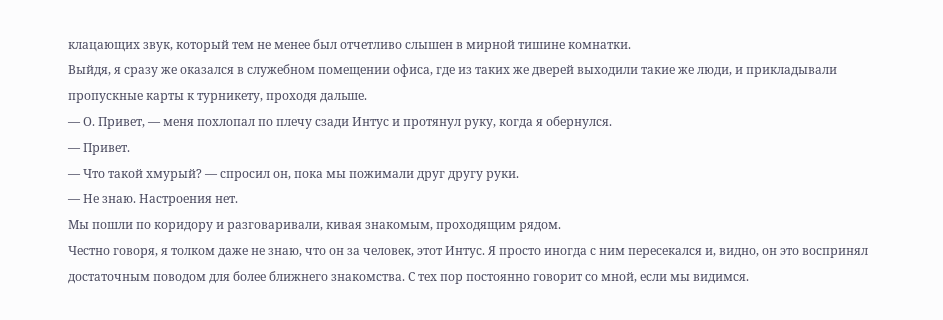клацающих звук, который тем не менее был отчетливо слышен в мирной тишине комнатки.
Выйдя, я сразу же оказался в служебном помещении офиса, где из таких же дверей выходили такие же люди, и прикладывали пропускные карты к турникету, проходя дальше.
— О. Привет, — меня похлопал по плечу сзади Интус и протянул руку, когда я обернулся.
— Привет.
— Что такой хмурый? — спросил он, пока мы пожимали друг другу руки.
— Не знаю. Настроения нет.
Мы пошли по коридору и разговаривали, кивая знакомым, проходящим рядом.
Честно говоря, я толком даже не знаю, что он за человек, этот Интус. Я просто иногда с ним пересекался и, видно, он это воспринял достаточным поводом для более ближнего знакомства. С тех пор постоянно говорит со мной, если мы видимся.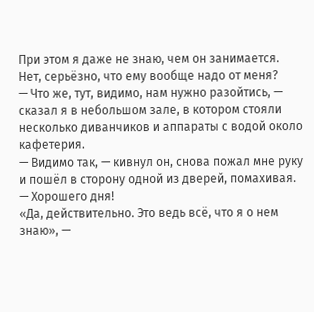При этом я даже не знаю, чем он занимается. Нет, серьёзно, что ему вообще надо от меня?
— Что же, тут, видимо, нам нужно разойтись, — сказал я в небольшом зале, в котором стояли несколько диванчиков и аппараты с водой около кафетерия.
— Видимо так, — кивнул он, снова пожал мне руку и пошёл в сторону одной из дверей, помахивая. — Хорошего дня!
«Да, действительно. Это ведь всё, что я о нем знаю», —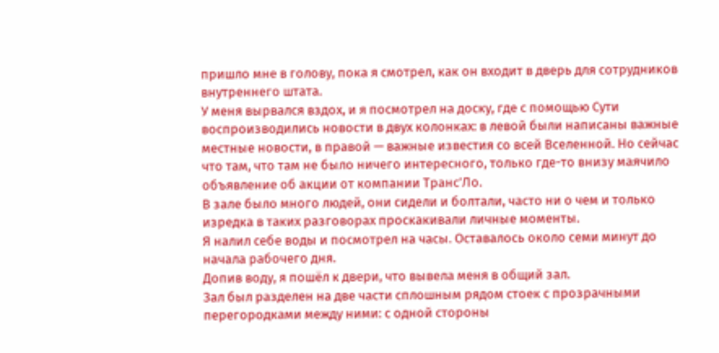пришло мне в голову, пока я смотрел, как он входит в дверь для сотрудников внутреннего штата.
У меня вырвался вздох, и я посмотрел на доску, где с помощью Сути воспроизводились новости в двух колонках: в левой были написаны важные местные новости, в правой — важные известия со всей Вселенной. Но сейчас что там, что там не было ничего интересного, только где-то внизу маячило объявление об акции от компании Транс’Ло.
В зале было много людей, они сидели и болтали, часто ни о чем и только изредка в таких разговорах проскакивали личные моменты.
Я налил себе воды и посмотрел на часы. Оставалось около семи минут до начала рабочего дня.
Допив воду, я пошёл к двери, что вывела меня в общий зал.
Зал был разделен на две части сплошным рядом стоек с прозрачными перегородками между ними: с одной стороны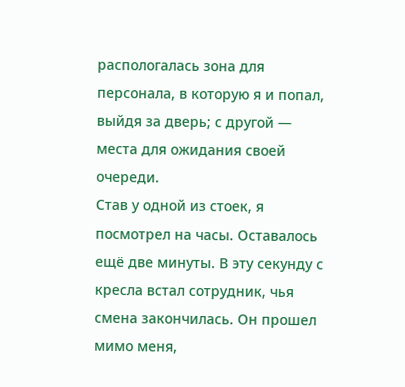распологалась зона для персонала, в которую я и попал, выйдя за дверь; с другой — места для ожидания своей очереди.
Став у одной из стоек, я посмотрел на часы. Оставалось ещё две минуты. В эту секунду с кресла встал сотрудник, чья смена закончилась. Он прошел мимо меня,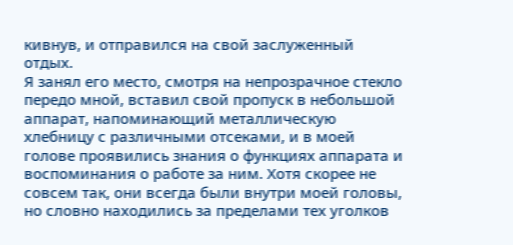кивнув, и отправился на свой заслуженный отдых.
Я занял его место, смотря на непрозрачное стекло передо мной, вставил свой пропуск в небольшой аппарат, напоминающий металлическую хлебницу с различными отсеками, и в моей голове проявились знания о функциях аппарата и воспоминания о работе за ним. Хотя скорее не совсем так, они всегда были внутри моей головы, но словно находились за пределами тех уголков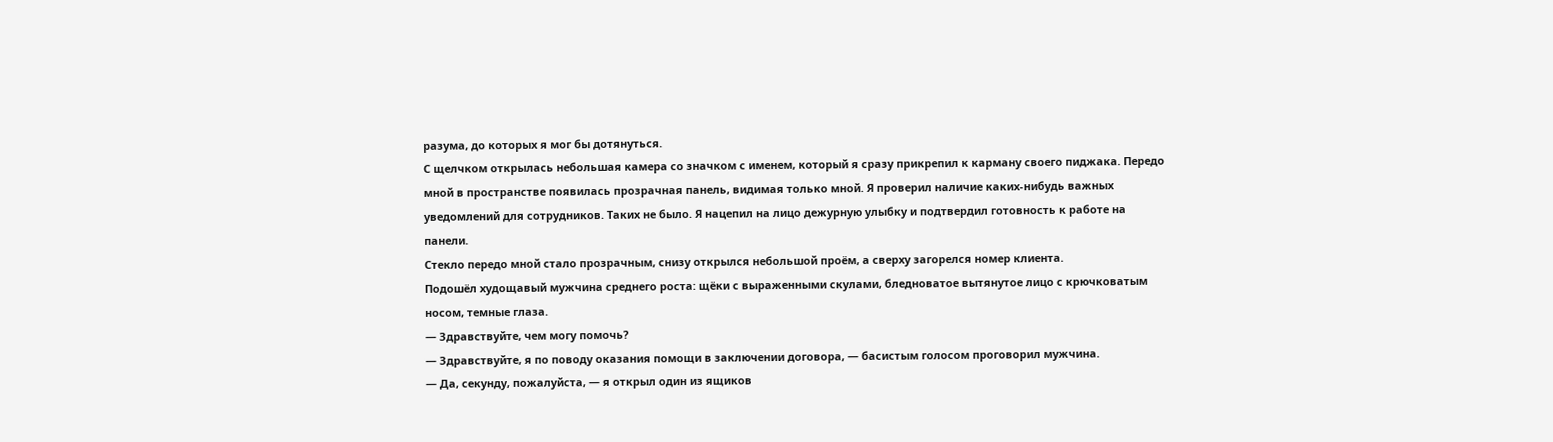разума, до которых я мог бы дотянуться.
С щелчком открылась небольшая камера со значком с именем, который я сразу прикрепил к карману своего пиджака. Передо мной в пространстве появилась прозрачная панель, видимая только мной. Я проверил наличие каких-нибудь важных уведомлений для сотрудников. Таких не было. Я нацепил на лицо дежурную улыбку и подтвердил готовность к работе на панели.
Стекло передо мной стало прозрачным, снизу открылся небольшой проём, а сверху загорелся номер клиента.
Подошёл худощавый мужчина среднего роста: щёки с выраженными скулами, бледноватое вытянутое лицо с крючковатым носом, темные глаза.
— Здравствуйте, чем могу помочь?
— Здравствуйте, я по поводу оказания помощи в заключении договора, — басистым голосом проговорил мужчина.
— Да, секунду, пожалуйста, — я открыл один из ящиков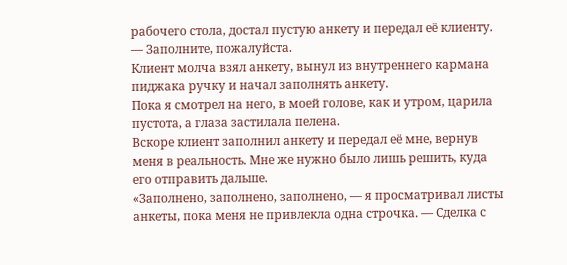рабочего стола, достал пустую анкету и передал её клиенту. — Заполните, пожалуйста.
Клиент молча взял анкету, вынул из внутреннего кармана пиджака ручку и начал заполнять анкету.
Пока я смотрел на него, в моей голове, как и утром, царила пустота, а глаза застилала пелена.
Вскоре клиент заполнил анкету и передал её мне, вернув меня в реальность. Мне же нужно было лишь решить, куда его отправить дальше.
«Заполнено, заполнено, заполнено, — я просматривал листы анкеты, пока меня не привлекла одна строчка. — Сделка с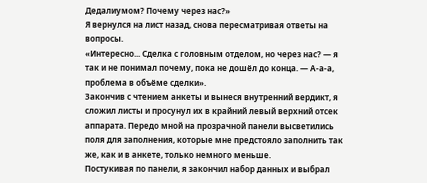Дедалиумом? Почему через нас?»
Я вернулся на лист назад, снова пересматривая ответы на вопросы.
«Интересно... Сделка с головным отделом, но через нас? — я так и не понимал почему, пока не дошёл до конца. — А-а-а, проблема в объёме сделки».
Закончив с чтением анкеты и вынеся внутренний вердикт, я сложил листы и просунул их в крайний левый верхний отсек аппарата. Передо мной на прозрачной панели высветились поля для заполнения, которые мне предстояло заполнить так же, как и в анкете, только немного меньше.
Постукивая по панели, я закончил набор данных и выбрал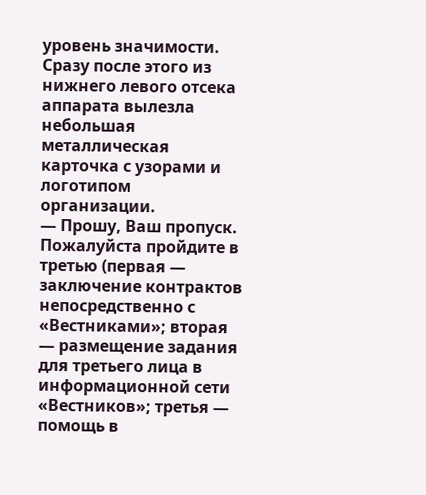уровень значимости. Сразу после этого из нижнего левого отсека аппарата вылезла небольшая металлическая карточка с узорами и логотипом организации.
— Прошу, Ваш пропуск. Пожалуйста пройдите в третью (первая — заключение контрактов непосредственно с «Вестниками»; вторая — размещение задания для третьего лица в информационной сети «Вестников»; третья — помощь в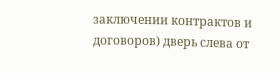заключении контрактов и договоров) дверь слева от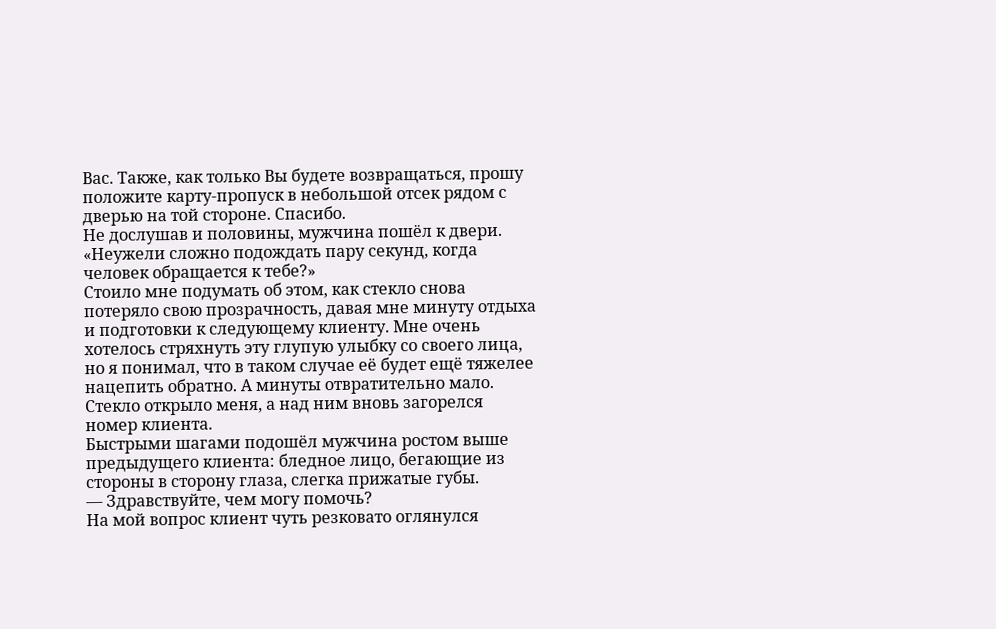Вас. Также, как только Вы будете возвращаться, прошу положите карту-пропуск в небольшой отсек рядом с дверью на той стороне. Спасибо.
Не дослушав и половины, мужчина пошёл к двери.
«Неужели сложно подождать пару секунд, когда человек обращается к тебе?»
Стоило мне подумать об этом, как стекло снова потеряло свою прозрачность, давая мне минуту отдыха и подготовки к следующему клиенту. Мне очень хотелось стряхнуть эту глупую улыбку со своего лица, но я понимал, что в таком случае её будет ещё тяжелее нацепить обратно. А минуты отвратительно мало.
Стекло открыло меня, а над ним вновь загорелся номер клиента.
Быстрыми шагами подошёл мужчина ростом выше предыдущего клиента: бледное лицо, бегающие из стороны в сторону глаза, слегка прижатые губы.
— Здравствуйте, чем могу помочь?
На мой вопрос клиент чуть резковато оглянулся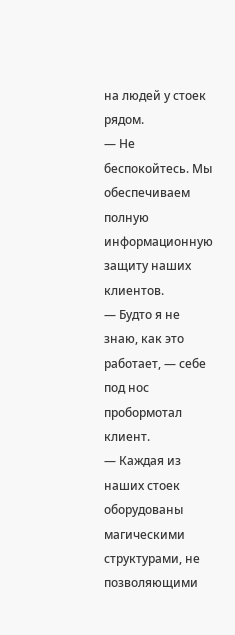на людей у стоек рядом.
— Не беспокойтесь. Мы обеспечиваем полную информационную защиту наших клиентов.
— Будто я не знаю, как это работает, — себе под нос пробормотал клиент.
— Каждая из наших стоек оборудованы магическими структурами, не позволяющими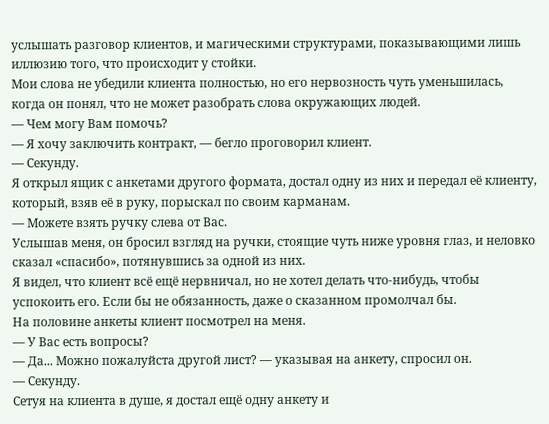услышать разговор клиентов, и магическими структурами, показывающими лишь иллюзию того, что происходит у стойки.
Мои слова не убедили клиента полностью, но его нервозность чуть уменьшилась, когда он понял, что не может разобрать слова окружающих людей.
— Чем могу Вам помочь?
— Я хочу заключить контракт, — бегло проговорил клиент.
— Секунду.
Я открыл ящик с анкетами другого формата, достал одну из них и передал её клиенту, который, взяв её в руку, порыскал по своим карманам.
— Можете взять ручку слева от Вас.
Услышав меня, он бросил взгляд на ручки, стоящие чуть ниже уровня глаз, и неловко сказал «спасибо», потянувшись за одной из них.
Я видел, что клиент всё ещё нервничал, но не хотел делать что-нибудь, чтобы успокоить его. Если бы не обязанность, даже о сказанном промолчал бы.
На половине анкеты клиент посмотрел на меня.
— У Вас есть вопросы?
— Да... Можно пожалуйста другой лист? — указывая на анкету, спросил он.
— Секунду.
Сетуя на клиента в душе, я достал ещё одну анкету и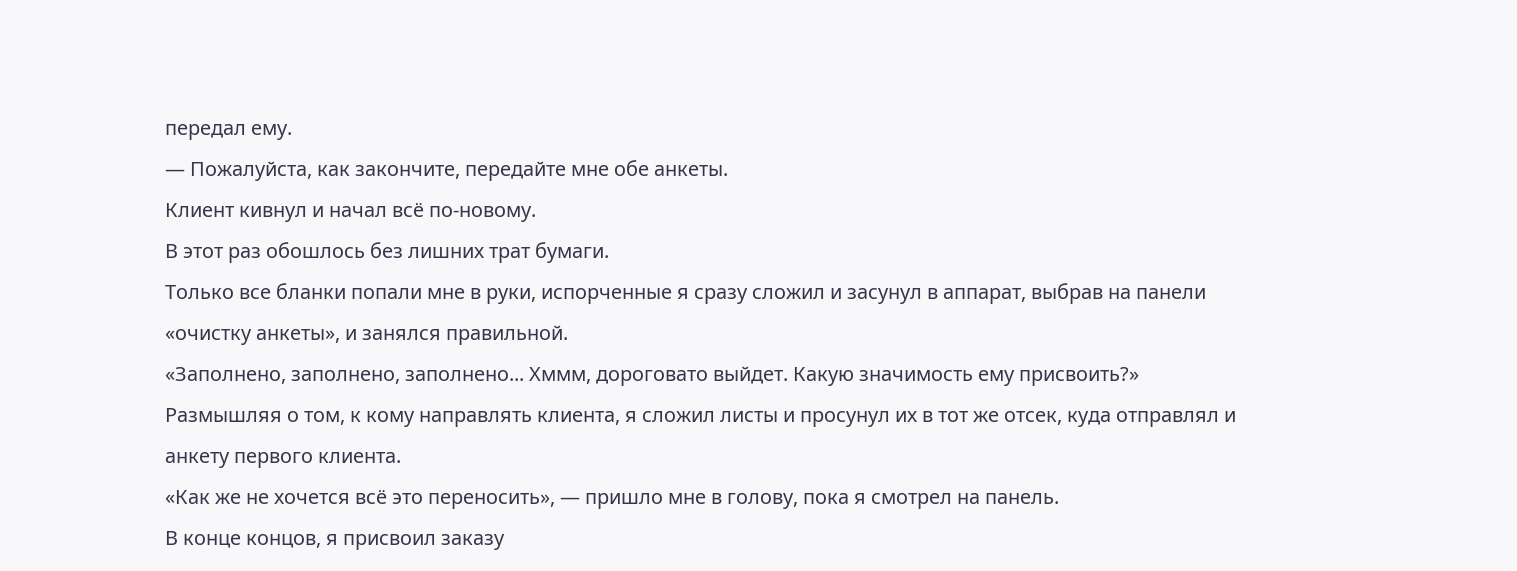передал ему.
— Пожалуйста, как закончите, передайте мне обе анкеты.
Клиент кивнул и начал всё по-новому.
В этот раз обошлось без лишних трат бумаги.
Только все бланки попали мне в руки, испорченные я сразу сложил и засунул в аппарат, выбрав на панели «очистку анкеты», и занялся правильной.
«Заполнено, заполнено, заполнено... Хммм, дороговато выйдет. Какую значимость ему присвоить?»
Размышляя о том, к кому направлять клиента, я сложил листы и просунул их в тот же отсек, куда отправлял и анкету первого клиента.
«Как же не хочется всё это переносить», — пришло мне в голову, пока я смотрел на панель.
В конце концов, я присвоил заказу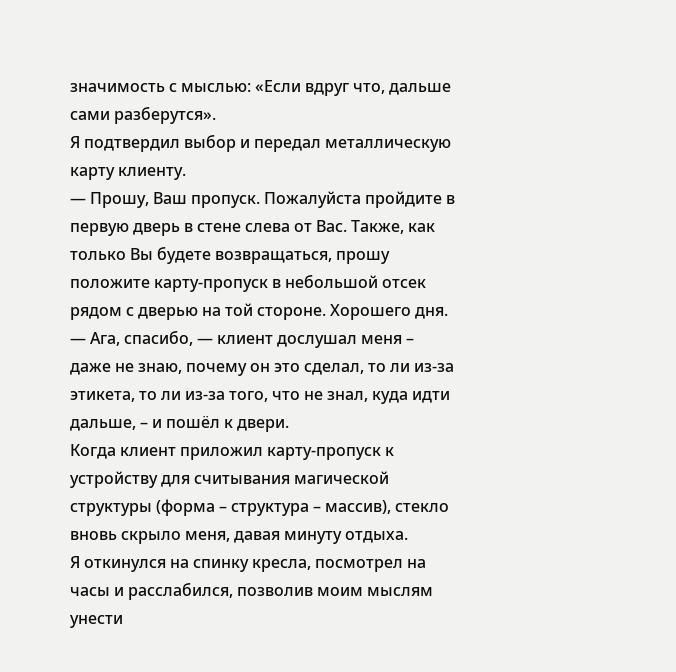значимость с мыслью: «Если вдруг что, дальше сами разберутся».
Я подтвердил выбор и передал металлическую карту клиенту.
— Прошу, Ваш пропуск. Пожалуйста пройдите в первую дверь в стене слева от Вас. Также, как только Вы будете возвращаться, прошу положите карту-пропуск в небольшой отсек рядом с дверью на той стороне. Хорошего дня.
— Ага, спасибо, — клиент дослушал меня – даже не знаю, почему он это сделал, то ли из-за этикета, то ли из-за того, что не знал, куда идти дальше, – и пошёл к двери.
Когда клиент приложил карту-пропуск к устройству для считывания магической структуры (форма – структура – массив), стекло вновь скрыло меня, давая минуту отдыха.
Я откинулся на спинку кресла, посмотрел на часы и расслабился, позволив моим мыслям унести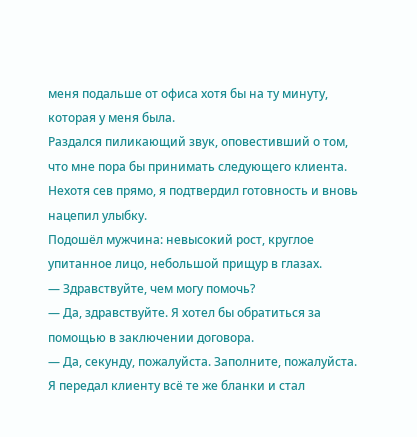меня подальше от офиса хотя бы на ту минуту, которая у меня была.
Раздался пиликающий звук, оповестивший о том, что мне пора бы принимать следующего клиента. Нехотя сев прямо, я подтвердил готовность и вновь нацепил улыбку.
Подошёл мужчина: невысокий рост, круглое упитанное лицо, небольшой прищур в глазах.
— Здравствуйте, чем могу помочь?
— Да, здравствуйте. Я хотел бы обратиться за помощью в заключении договора.
— Да, секунду, пожалуйста. Заполните, пожалуйста.
Я передал клиенту всё те же бланки и стал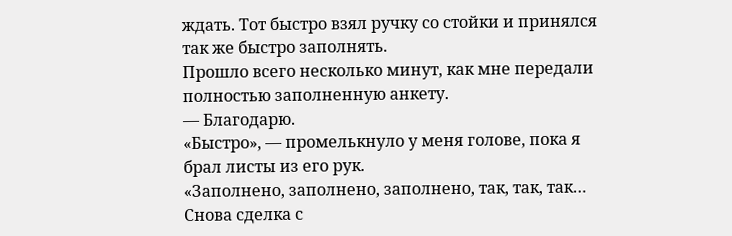ждать. Тот быстро взял ручку со стойки и принялся так же быстро заполнять.
Прошло всего несколько минут, как мне передали полностью заполненную анкету.
— Благодарю.
«Быстро», — промелькнуло у меня голове, пока я брал листы из его рук.
«Заполнено, заполнено, заполнено, так, так, так… Снова сделка с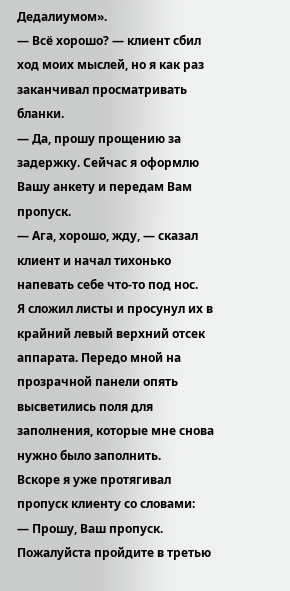Дедалиумом».
— Всё хорошо? — клиент сбил ход моих мыслей, но я как раз заканчивал просматривать бланки.
— Да, прошу прощению за задержку. Сейчас я оформлю Вашу анкету и передам Вам пропуск.
— Ага, хорошо, жду, — сказал клиент и начал тихонько напевать себе что-то под нос.
Я сложил листы и просунул их в крайний левый верхний отсек аппарата. Передо мной на прозрачной панели опять высветились поля для заполнения, которые мне снова нужно было заполнить.
Вскоре я уже протягивал пропуск клиенту со словами:
— Прошу, Ваш пропуск. Пожалуйста пройдите в третью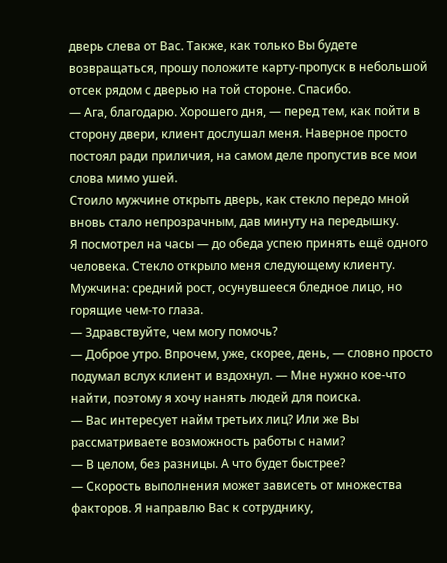дверь слева от Вас. Также, как только Вы будете возвращаться, прошу положите карту-пропуск в небольшой отсек рядом с дверью на той стороне. Спасибо.
— Ага, благодарю. Хорошего дня, — перед тем, как пойти в сторону двери, клиент дослушал меня. Наверное просто постоял ради приличия, на самом деле пропустив все мои слова мимо ушей.
Стоило мужчине открыть дверь, как стекло передо мной вновь стало непрозрачным, дав минуту на передышку.
Я посмотрел на часы — до обеда успею принять ещё одного человека. Стекло открыло меня следующему клиенту.
Мужчина: средний рост, осунувшееся бледное лицо, но горящие чем-то глаза.
— Здравствуйте, чем могу помочь?
— Доброе утро. Впрочем, уже, скорее, день, — словно просто подумал вслух клиент и вздохнул. — Мне нужно кое-что найти, поэтому я хочу нанять людей для поиска.
— Вас интересует найм третьих лиц? Или же Вы рассматриваете возможность работы с нами?
— В целом, без разницы. А что будет быстрее?
— Скорость выполнения может зависеть от множества факторов. Я направлю Вас к сотруднику,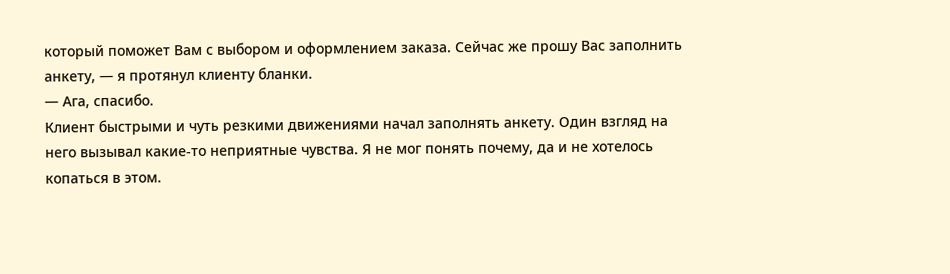который поможет Вам с выбором и оформлением заказа. Сейчас же прошу Вас заполнить анкету, — я протянул клиенту бланки.
— Ага, спасибо.
Клиент быстрыми и чуть резкими движениями начал заполнять анкету. Один взгляд на него вызывал какие-то неприятные чувства. Я не мог понять почему, да и не хотелось копаться в этом.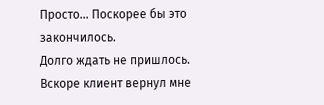Просто… Поскорее бы это закончилось.
Долго ждать не пришлось. Вскоре клиент вернул мне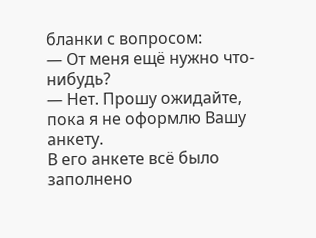бланки с вопросом:
— От меня ещё нужно что-нибудь?
— Нет. Прошу ожидайте, пока я не оформлю Вашу анкету.
В его анкете всё было заполнено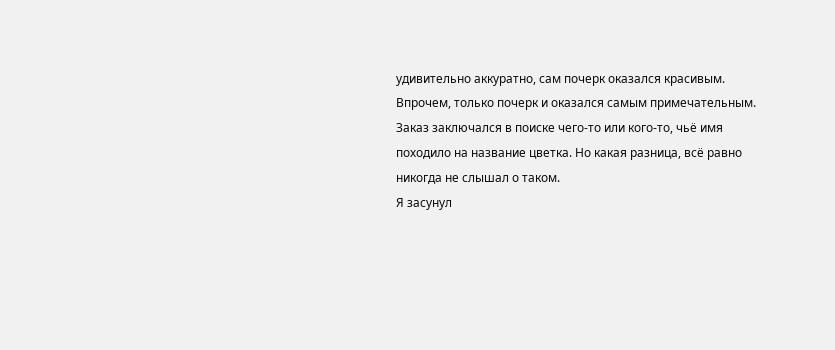удивительно аккуратно, сам почерк оказался красивым.
Впрочем, только почерк и оказался самым примечательным. Заказ заключался в поиске чего-то или кого-то, чьё имя походило на название цветка. Но какая разница, всё равно никогда не слышал о таком.
Я засунул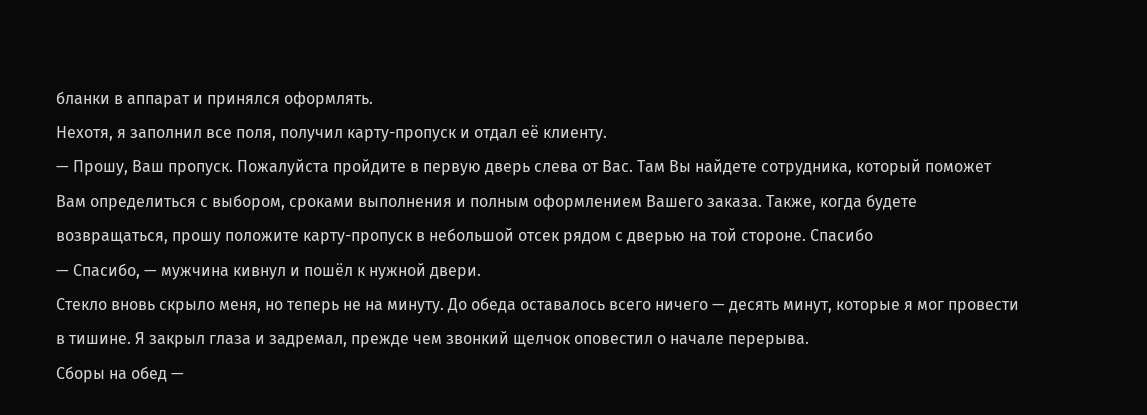бланки в аппарат и принялся оформлять.
Нехотя, я заполнил все поля, получил карту-пропуск и отдал её клиенту.
— Прошу, Ваш пропуск. Пожалуйста пройдите в первую дверь слева от Вас. Там Вы найдете сотрудника, который поможет Вам определиться с выбором, сроками выполнения и полным оформлением Вашего заказа. Также, когда будете возвращаться, прошу положите карту-пропуск в небольшой отсек рядом с дверью на той стороне. Спасибо
— Спасибо, — мужчина кивнул и пошёл к нужной двери.
Стекло вновь скрыло меня, но теперь не на минуту. До обеда оставалось всего ничего — десять минут, которые я мог провести в тишине. Я закрыл глаза и задремал, прежде чем звонкий щелчок оповестил о начале перерыва.
Сборы на обед —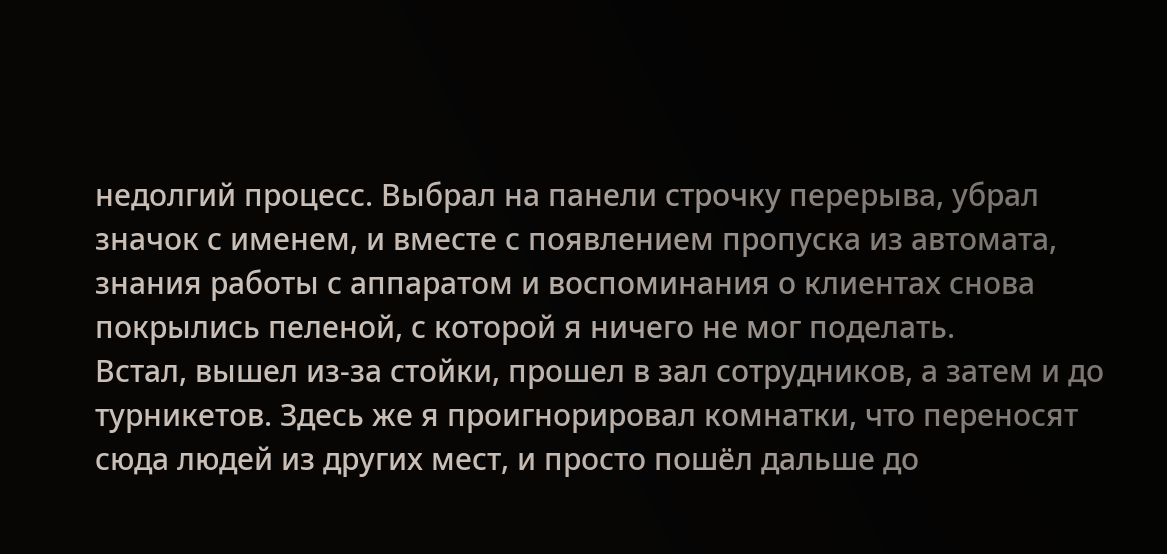недолгий процесс. Выбрал на панели строчку перерыва, убрал значок с именем, и вместе с появлением пропуска из автомата, знания работы с аппаратом и воспоминания о клиентах снова покрылись пеленой, с которой я ничего не мог поделать.
Встал, вышел из-за стойки, прошел в зал сотрудников, а затем и до турникетов. Здесь же я проигнорировал комнатки, что переносят сюда людей из других мест, и просто пошёл дальше до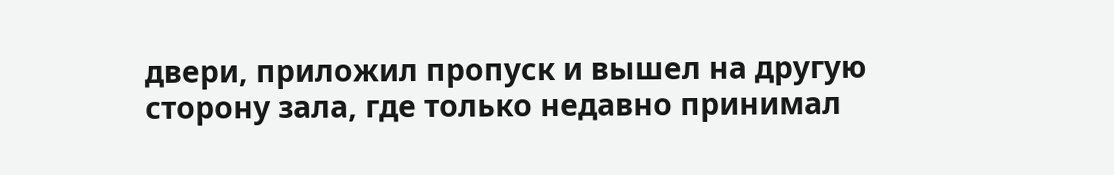двери, приложил пропуск и вышел на другую сторону зала, где только недавно принимал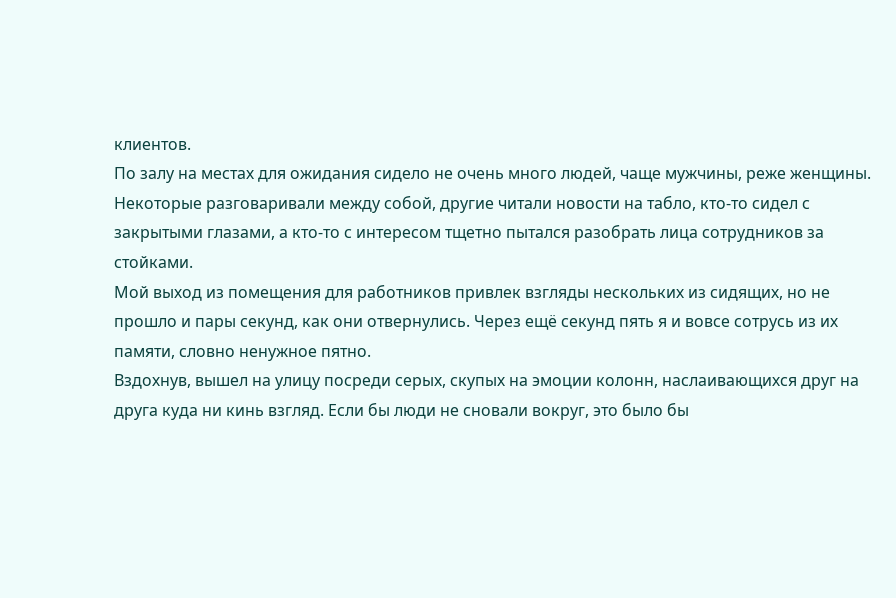клиентов.
По залу на местах для ожидания сидело не очень много людей, чаще мужчины, реже женщины. Некоторые разговаривали между собой, другие читали новости на табло, кто-то сидел с закрытыми глазами, а кто-то с интересом тщетно пытался разобрать лица сотрудников за стойками.
Мой выход из помещения для работников привлек взгляды нескольких из сидящих, но не прошло и пары секунд, как они отвернулись. Через ещё секунд пять я и вовсе сотрусь из их памяти, словно ненужное пятно.
Вздохнув, вышел на улицу посреди серых, скупых на эмоции колонн, наслаивающихся друг на друга куда ни кинь взгляд. Если бы люди не сновали вокруг, это было бы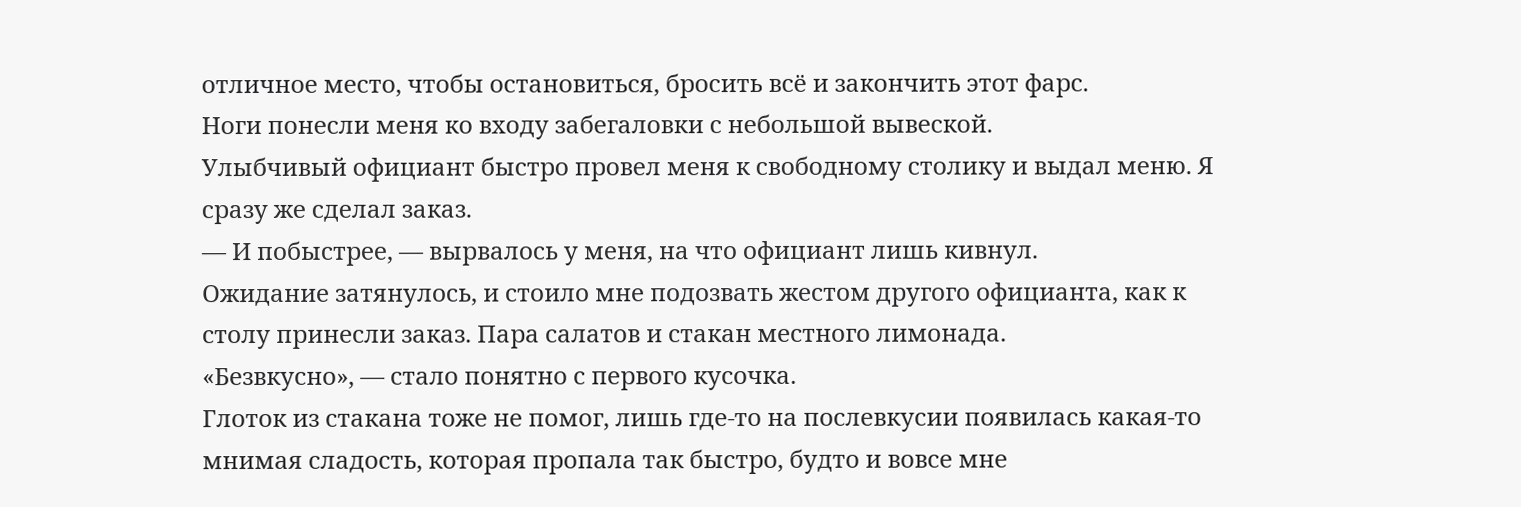отличное место, чтобы остановиться, бросить всё и закончить этот фарс.
Ноги понесли меня ко входу забегаловки с небольшой вывеской.
Улыбчивый официант быстро провел меня к свободному столику и выдал меню. Я сразу же сделал заказ.
— И побыстрее, — вырвалось у меня, на что официант лишь кивнул.
Ожидание затянулось, и стоило мне подозвать жестом другого официанта, как к столу принесли заказ. Пара салатов и стакан местного лимонада.
«Безвкусно», — стало понятно с первого кусочка.
Глоток из стакана тоже не помог, лишь где-то на послевкусии появилась какая-то мнимая сладость, которая пропала так быстро, будто и вовсе мне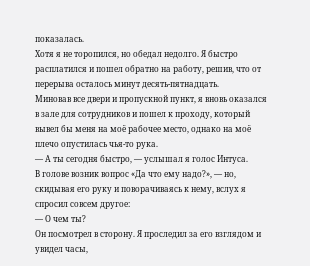показалась.
Хотя я не торопился, но обедал недолго. Я быстро расплатился и пошел обратно на работу, решив, что от перерыва осталось минут десять-пятнадцать.
Миновав все двери и пропускной пункт, я вновь оказался в зале для сотрудников и пошел к проходу, который вывел бы меня на моё рабочее место, однако на моё плечо опустилась чья-то рука.
— А ты сегодня быстро, — услышал я голос Интуса.
В голове возник вопрос «Да что ему надо?», — но, скидывая его руку и поворачиваясь к нему, вслух я спросил совсем другое:
— О чем ты?
Он посмотрел в сторону. Я проследил за его взглядом и увидел часы,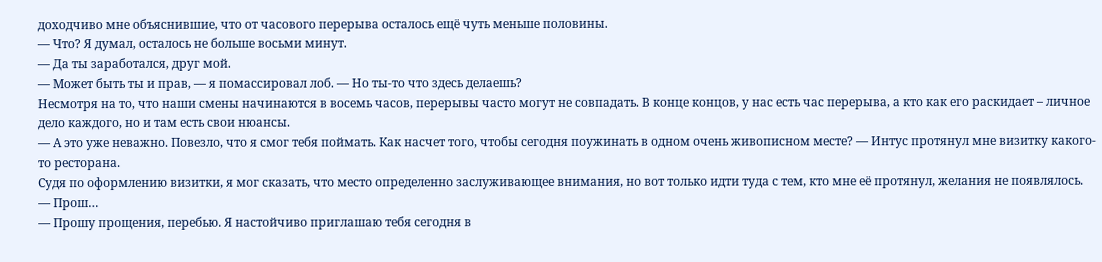доходчиво мне объяснившие, что от часового перерыва осталось ещё чуть меньше половины.
— Что? Я думал, осталось не больше восьми минут.
— Да ты заработался, друг мой.
— Может быть ты и прав, — я помассировал лоб. — Но ты-то что здесь делаешь?
Несмотря на то, что наши смены начинаются в восемь часов, перерывы часто могут не совпадать. В конце концов, у нас есть час перерыва, а кто как его раскидает – личное дело каждого, но и там есть свои нюансы.
— А это уже неважно. Повезло, что я смог тебя поймать. Как насчет того, чтобы сегодня поужинать в одном очень живописном месте? — Интус протянул мне визитку какого-то ресторана.
Судя по оформлению визитки, я мог сказать, что место определенно заслуживающее внимания, но вот только идти туда с тем, кто мне её протянул, желания не появлялось.
— Прош…
— Прошу прощения, перебью. Я настойчиво приглашаю тебя сегодня в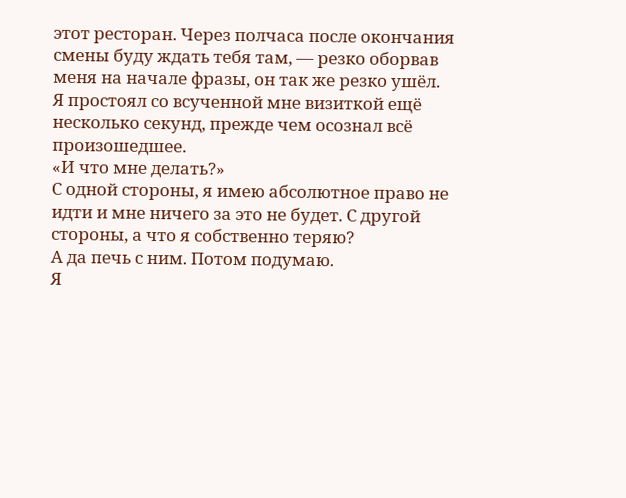этот ресторан. Через полчаса после окончания смены буду ждать тебя там, — резко оборвав меня на начале фразы, он так же резко ушёл.
Я простоял со всученной мне визиткой ещё несколько секунд, прежде чем осознал всё произошедшее.
«И что мне делать?»
С одной стороны, я имею абсолютное право не идти и мне ничего за это не будет. С другой стороны, а что я собственно теряю?
А да печь с ним. Потом подумаю.
Я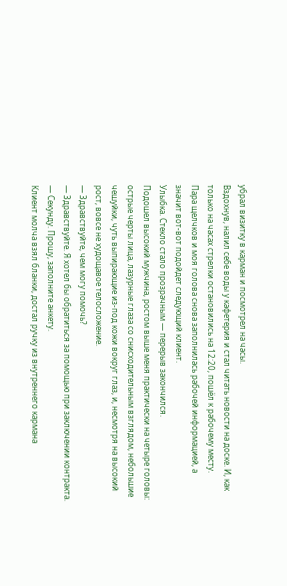убрал визитку в карман и посмотрел на часы.
Вздохнув, налил себе воды у кафетерия и стал читать новости на доске. И, как только на часах стрелки остановились на 12:20, пошёл к рабочему месту.
Пара щелчков и моя голова снова заполнилась рабочей информацией, а значит вот-вот подойдет следующий клиент.
Улыбка. Стекло стало прозрачным — перерыв закончился.
Подошел высокий мужчина, ростом выше меня практически на четыре головы: острые черты лица, лазурные глаза со снисходительным взглядом, небольшие чешуйки, чуть выпирающие из-под кожи вокруг глаз, и, несмотря на высокий рост, вовсе не худощавое телосложение.
— Здравствуйте, чем могу помочь?
— Здравствуйте. Я хотел бы обратиться за помощью при заключении контракта.
— Секунду. Прошу, заполните анкету.
Клиент молча взял бланки, достал ручку из внутреннего кармана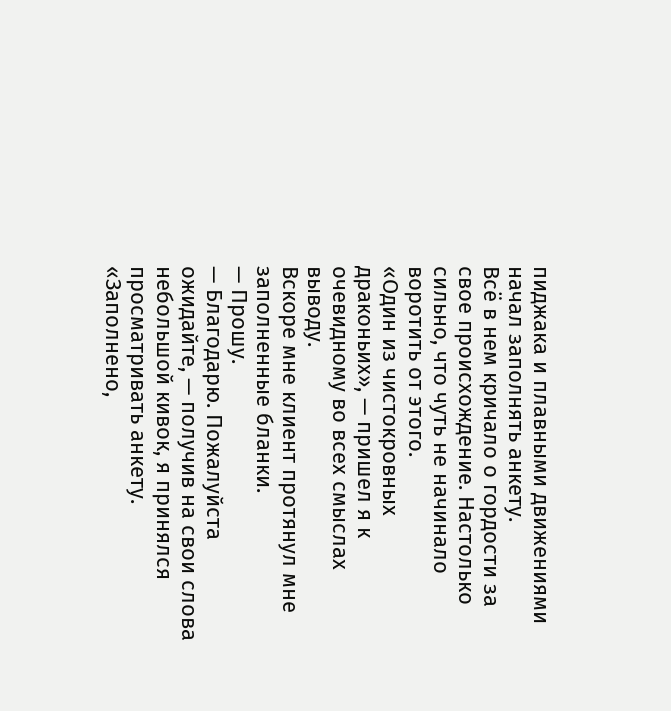пиджака и плавными движениями начал заполнять анкету.
Всё в нем кричало о гордости за свое происхождение. Настолько сильно, что чуть не начинало воротить от этого.
«Один из чистокровных драконьих», — пришел я к очевидному во всех смыслах выводу.
Вскоре мне клиент протянул мне заполненные бланки.
— Прошу.
— Благодарю. Пожалуйста ожидайте, — получив на свои слова небольшой кивок, я принялся просматривать анкету.
«Заполнено,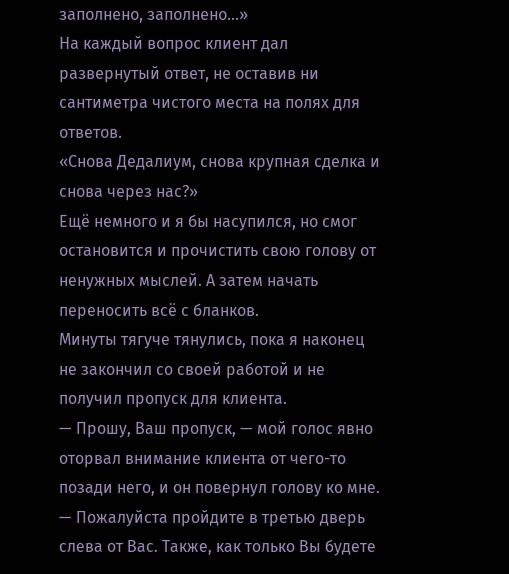заполнено, заполнено…»
На каждый вопрос клиент дал развернутый ответ, не оставив ни сантиметра чистого места на полях для ответов.
«Снова Дедалиум, снова крупная сделка и снова через нас?»
Ещё немного и я бы насупился, но смог остановится и прочистить свою голову от ненужных мыслей. А затем начать переносить всё с бланков.
Минуты тягуче тянулись, пока я наконец не закончил со своей работой и не получил пропуск для клиента.
— Прошу, Ваш пропуск, — мой голос явно оторвал внимание клиента от чего-то позади него, и он повернул голову ко мне.
— Пожалуйста пройдите в третью дверь слева от Вас. Также, как только Вы будете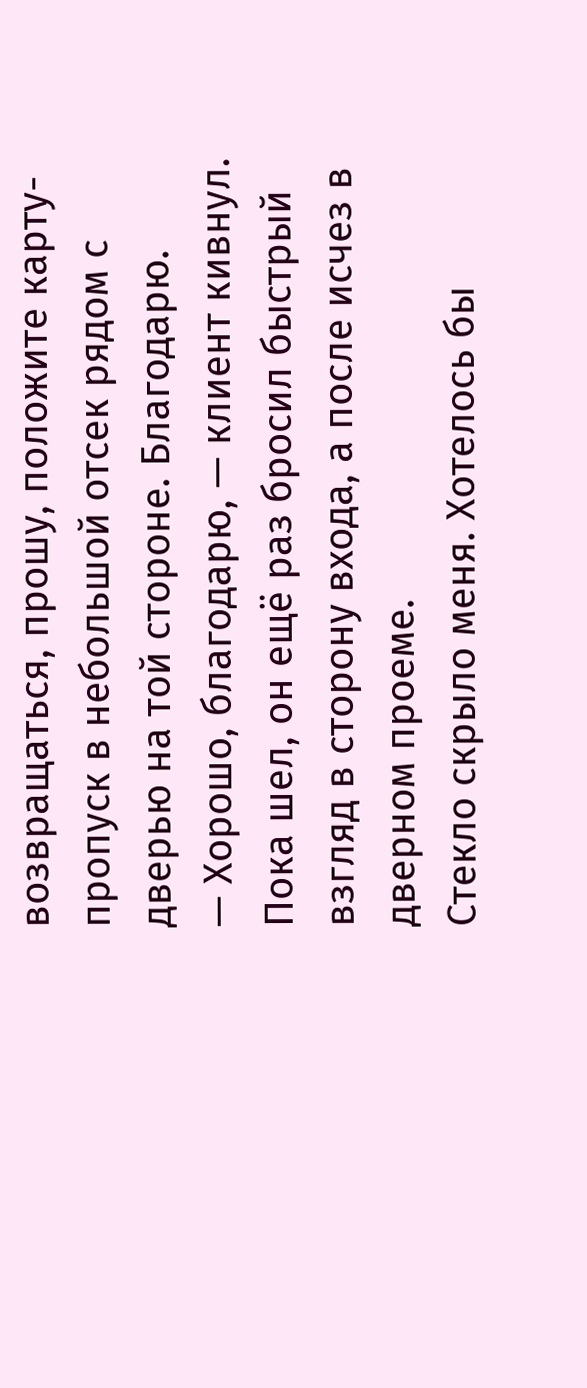возвращаться, прошу, положите карту-пропуск в небольшой отсек рядом с дверью на той стороне. Благодарю.
— Хорошо, благодарю, — клиент кивнул. Пока шел, он ещё раз бросил быстрый взгляд в сторону входа, а после исчез в дверном проеме.
Стекло скрыло меня. Хотелось бы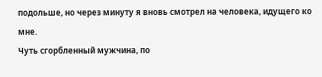подольше, но через минуту я вновь смотрел на человека, идущего ко мне.
Чуть сгорбленный мужчина, по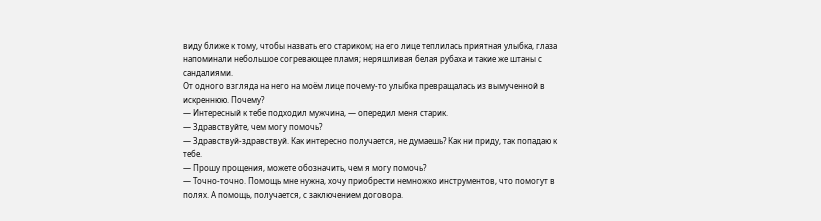виду ближе к тому, чтобы назвать его стариком; на его лице теплилась приятная улыбка, глаза напоминали небольшое согревающее пламя; неряшливая белая рубаха и такие же штаны с сандалиями.
От одного взгляда на него на моём лице почему-то улыбка превращалась из вымученной в искреннюю. Почему?
— Интересный к тебе подходил мужчина, — опередил меня старик.
— Здравствуйте, чем могу помочь?
— Здравствуй-здравствуй. Как интересно получается, не думаешь? Как ни приду, так попадаю к тебе.
— Прошу прощения, можете обозначить, чем я могу помочь?
— Точно-точно. Помощь мне нужна, хочу приобрести немножко инструментов, что помогут в полях. А помощь, получается, с заключением договора.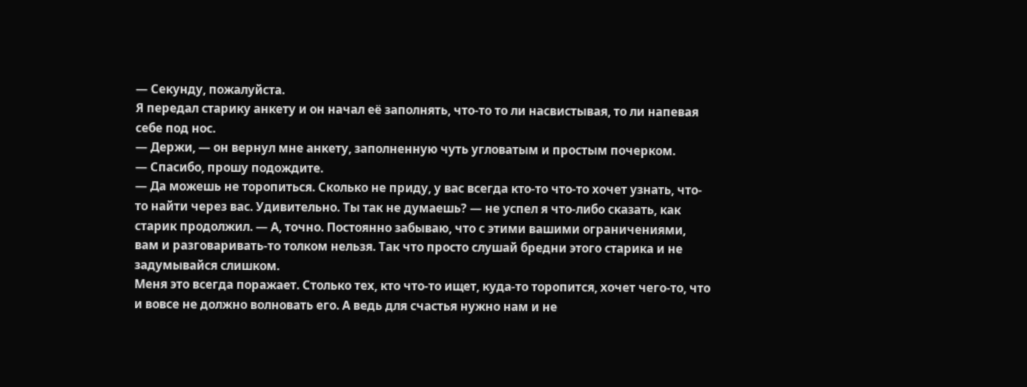— Секунду, пожалуйста.
Я передал старику анкету и он начал её заполнять, что-то то ли насвистывая, то ли напевая себе под нос.
— Держи, — он вернул мне анкету, заполненную чуть угловатым и простым почерком.
— Спасибо, прошу подождите.
— Да можешь не торопиться. Сколько не приду, у вас всегда кто-то что-то хочет узнать, что-то найти через вас. Удивительно. Ты так не думаешь? — не успел я что-либо сказать, как старик продолжил. — А, точно. Постоянно забываю, что с этими вашими ограничениями, вам и разговаривать-то толком нельзя. Так что просто слушай бредни этого старика и не задумывайся слишком.
Меня это всегда поражает. Столько тех, кто что-то ищет, куда-то торопится, хочет чего-то, что и вовсе не должно волновать его. А ведь для счастья нужно нам и не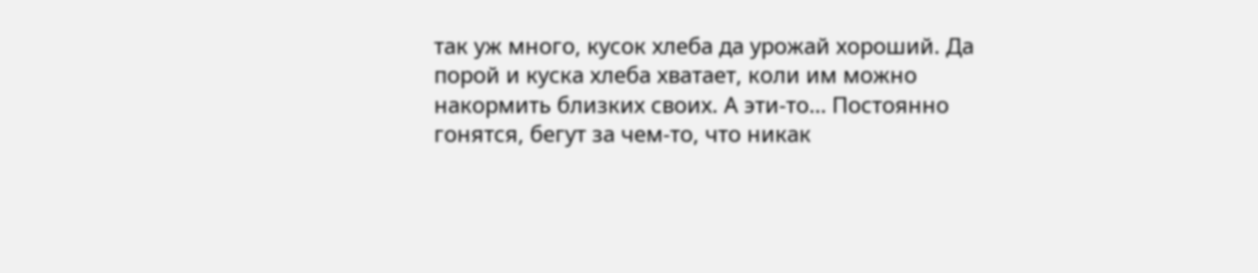так уж много, кусок хлеба да урожай хороший. Да порой и куска хлеба хватает, коли им можно накормить близких своих. А эти-то… Постоянно гонятся, бегут за чем-то, что никак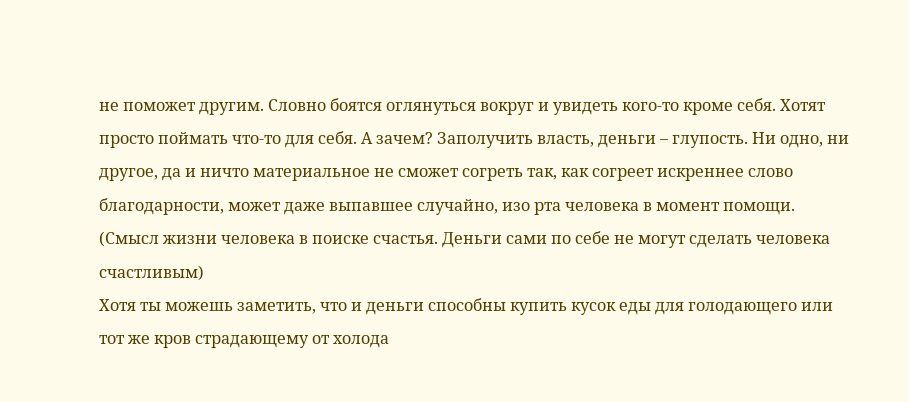не поможет другим. Словно боятся оглянуться вокруг и увидеть кого-то кроме себя. Хотят просто поймать что-то для себя. А зачем? Заполучить власть, деньги – глупость. Ни одно, ни другое, да и ничто материальное не сможет согреть так, как согреет искреннее слово благодарности, может даже выпавшее случайно, изо рта человека в момент помощи. (Смысл жизни человека в поиске счастья. Деньги сами по себе не могут сделать человека счастливым)
Хотя ты можешь заметить, что и деньги способны купить кусок еды для голодающего или тот же кров страдающему от холода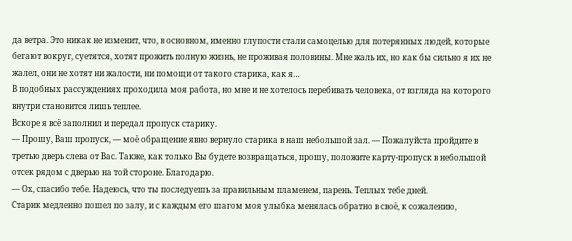да ветра. Это никак не изменит, что, в основном, именно глупости стали самоцелью для потерянных людей, которые бегают вокруг, суетятся, хотят прожить полную жизнь, не проживая половины. Мне жаль их, но как бы сильно я их не жалел, они не хотят ни жалости, ни помощи от такого старика, как я…
В подобных рассуждениях проходила моя работа, но мне и не хотелось перебивать человека, от взгляда на которого внутри становится лишь теплее.
Вскоре я всё заполнил и передал пропуск старику.
— Прошу, Ваш пропуск, — моё обращение явно вернуло старика в наш небольшой зал. — Пожалуйста пройдите в третью дверь слева от Вас. Также, как только Вы будете возвращаться, прошу, положите карту-пропуск в небольшой отсек рядом с дверью на той стороне. Благодарю.
— Ох, спасибо тебе. Надеюсь, что ты последуешь за правильным пламенем, парень. Теплых тебе дней.
Старик медленно пошел по залу, и с каждым его шагом моя улыбка менялась обратно в своё, к сожалению,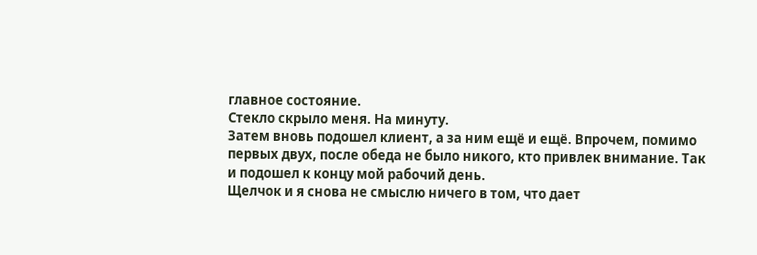главное состояние.
Стекло скрыло меня. На минуту.
Затем вновь подошел клиент, а за ним ещё и ещё. Впрочем, помимо первых двух, после обеда не было никого, кто привлек внимание. Так и подошел к концу мой рабочий день.
Щелчок и я снова не смыслю ничего в том, что дает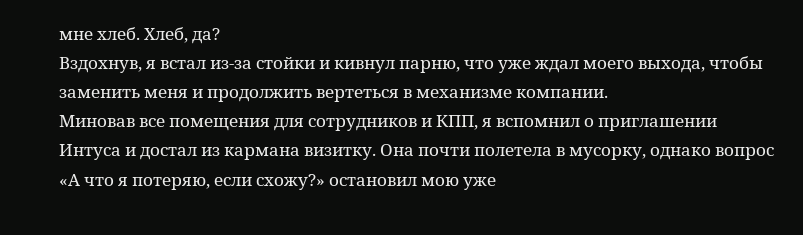мне хлеб. Хлеб, да?
Вздохнув, я встал из-за стойки и кивнул парню, что уже ждал моего выхода, чтобы заменить меня и продолжить вертеться в механизме компании.
Миновав все помещения для сотрудников и КПП, я вспомнил о приглашении Интуса и достал из кармана визитку. Она почти полетела в мусорку, однако вопрос «А что я потеряю, если схожу?» остановил мою уже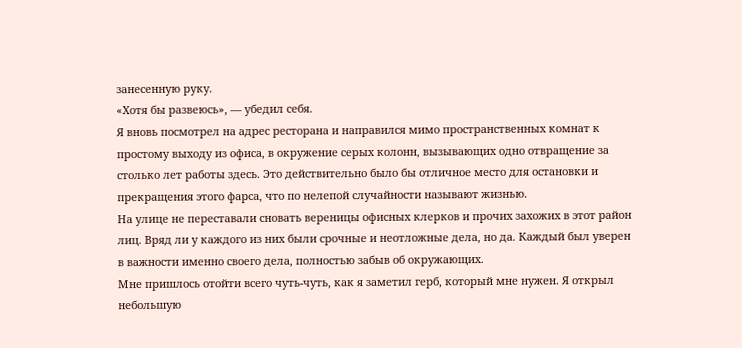занесенную руку.
«Хотя бы развеюсь», — убедил себя.
Я вновь посмотрел на адрес ресторана и направился мимо пространственных комнат к простому выходу из офиса, в окружение серых колонн, вызывающих одно отвращение за столько лет работы здесь. Это действительно было бы отличное место для остановки и прекращения этого фарса, что по нелепой случайности называют жизнью.
На улице не переставали сновать вереницы офисных клерков и прочих захожих в этот район лиц. Вряд ли у каждого из них были срочные и неотложные дела, но да. Каждый был уверен в важности именно своего дела, полностью забыв об окружающих.
Мне пришлось отойти всего чуть-чуть, как я заметил герб, который мне нужен. Я открыл небольшую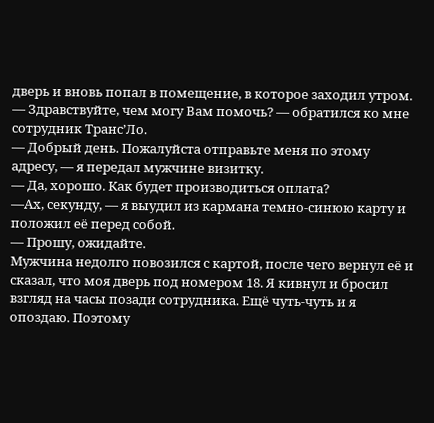дверь и вновь попал в помещение, в которое заходил утром.
— Здравствуйте, чем могу Вам помочь? — обратился ко мне сотрудник Транс’Ло.
— Добрый день. Пожалуйста отправьте меня по этому адресу, — я передал мужчине визитку.
— Да, хорошо. Как будет производиться оплата?
—Ах, секунду, — я выудил из кармана темно-синюю карту и положил её перед собой.
— Прошу, ожидайте.
Мужчина недолго повозился с картой, после чего вернул её и сказал, что моя дверь под номером 18. Я кивнул и бросил взгляд на часы позади сотрудника. Ещё чуть-чуть и я опоздаю. Поэтому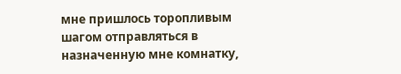мне пришлось торопливым шагом отправляться в назначенную мне комнатку,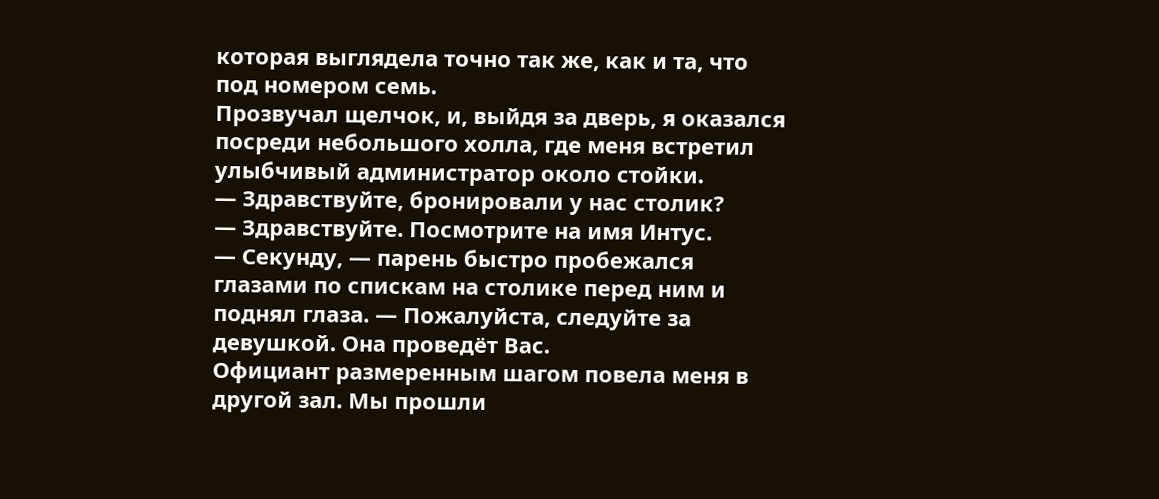которая выглядела точно так же, как и та, что под номером семь.
Прозвучал щелчок, и, выйдя за дверь, я оказался посреди небольшого холла, где меня встретил улыбчивый администратор около стойки.
— Здравствуйте, бронировали у нас столик?
— Здравствуйте. Посмотрите на имя Интус.
— Секунду, — парень быстро пробежался глазами по спискам на столике перед ним и поднял глаза. — Пожалуйста, следуйте за девушкой. Она проведёт Вас.
Официант размеренным шагом повела меня в другой зал. Мы прошли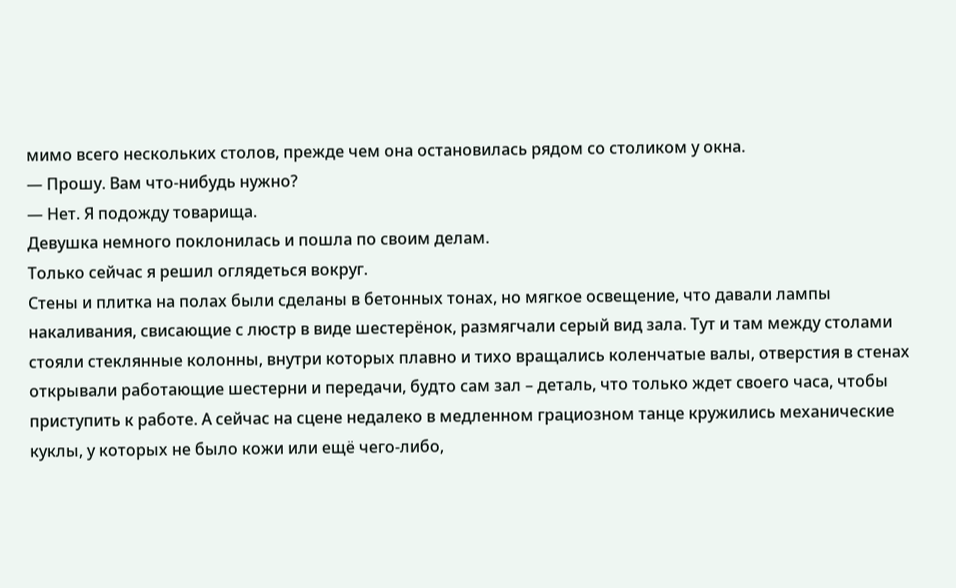мимо всего нескольких столов, прежде чем она остановилась рядом со столиком у окна.
— Прошу. Вам что-нибудь нужно?
— Нет. Я подожду товарища.
Девушка немного поклонилась и пошла по своим делам.
Только сейчас я решил оглядеться вокруг.
Стены и плитка на полах были сделаны в бетонных тонах, но мягкое освещение, что давали лампы накаливания, свисающие с люстр в виде шестерёнок, размягчали серый вид зала. Тут и там между столами стояли стеклянные колонны, внутри которых плавно и тихо вращались коленчатые валы, отверстия в стенах открывали работающие шестерни и передачи, будто сам зал – деталь, что только ждет своего часа, чтобы приступить к работе. А сейчас на сцене недалеко в медленном грациозном танце кружились механические куклы, у которых не было кожи или ещё чего-либо,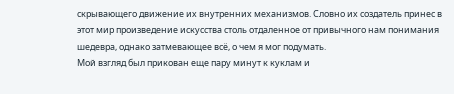скрывающего движение их внутренних механизмов. Словно их создатель принес в этот мир произведение искусства столь отдаленное от привычного нам понимания шедевра, однако затмевающее всё, о чем я мог подумать.
Мой взгляд был прикован еще пару минут к куклам и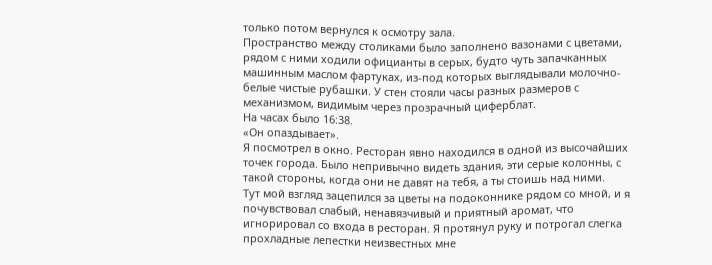только потом вернулся к осмотру зала.
Пространство между столиками было заполнено вазонами с цветами, рядом с ними ходили официанты в серых, будто чуть запачканных машинным маслом фартуках, из-под которых выглядывали молочно-белые чистые рубашки. У стен стояли часы разных размеров с механизмом, видимым через прозрачный циферблат.
На часах было 16:38.
«Он опаздывает».
Я посмотрел в окно. Ресторан явно находился в одной из высочайших точек города. Было непривычно видеть здания, эти серые колонны, с такой стороны, когда они не давят на тебя, а ты стоишь над ними.
Тут мой взгляд зацепился за цветы на подоконнике рядом со мной, и я почувствовал слабый, ненавязчивый и приятный аромат, что игнорировал со входа в ресторан. Я протянул руку и потрогал слегка прохладные лепестки неизвестных мне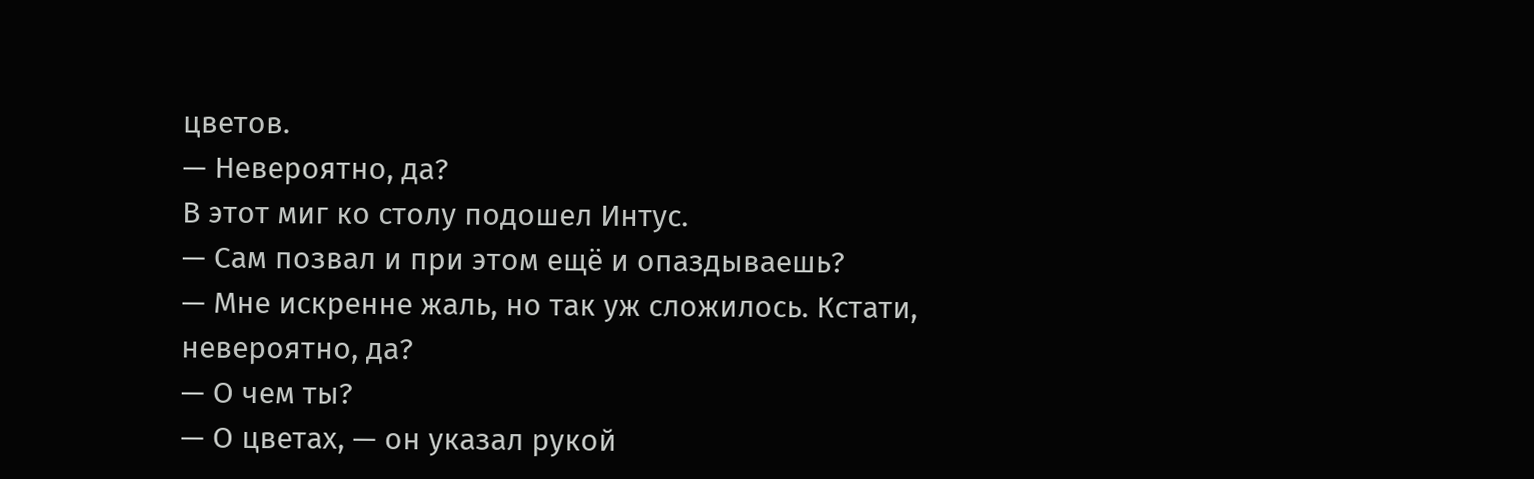цветов.
— Невероятно, да?
В этот миг ко столу подошел Интус.
— Сам позвал и при этом ещё и опаздываешь?
— Мне искренне жаль, но так уж сложилось. Кстати, невероятно, да?
— О чем ты?
— О цветах, — он указал рукой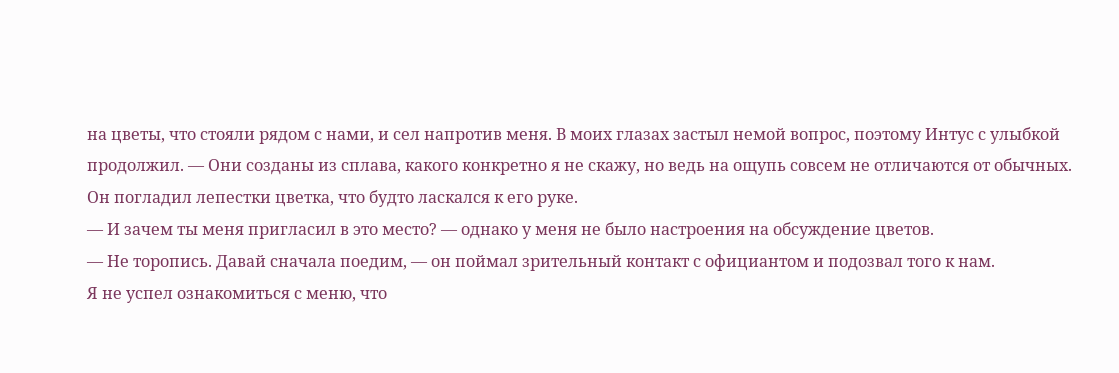на цветы, что стояли рядом с нами, и сел напротив меня. В моих глазах застыл немой вопрос, поэтому Интус с улыбкой продолжил. — Они созданы из сплава, какого конкретно я не скажу, но ведь на ощупь совсем не отличаются от обычных.
Он погладил лепестки цветка, что будто ласкался к его руке.
— И зачем ты меня пригласил в это место? — однако у меня не было настроения на обсуждение цветов.
— Не торопись. Давай сначала поедим, — он поймал зрительный контакт с официантом и подозвал того к нам.
Я не успел ознакомиться с меню, что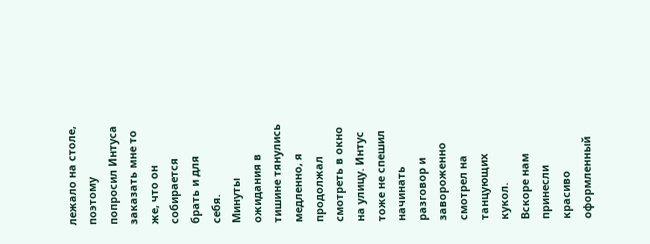лежало на столе, поэтому попросил Интуса заказать мне то же, что он собирается брать и для себя.
Минуты ожидания в тишине тянулись медленно, я продолжал смотреть в окно на улицу. Интус тоже не спешил начинать разговор и завороженно смотрел на танцующих кукол.
Вскоре нам принесли красиво оформленный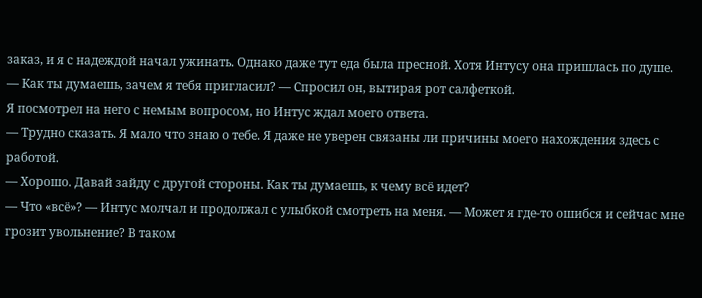заказ, и я с надеждой начал ужинать. Однако даже тут еда была пресной. Хотя Интусу она пришлась по душе.
— Как ты думаешь, зачем я тебя пригласил? — Спросил он, вытирая рот салфеткой.
Я посмотрел на него с немым вопросом, но Интус ждал моего ответа.
— Трудно сказать. Я мало что знаю о тебе. Я даже не уверен связаны ли причины моего нахождения здесь с работой.
— Хорошо. Давай зайду с другой стороны. Как ты думаешь, к чему всё идет?
— Что «всё»? — Интус молчал и продолжал с улыбкой смотреть на меня. — Может я где-то ошибся и сейчас мне грозит увольнение? В таком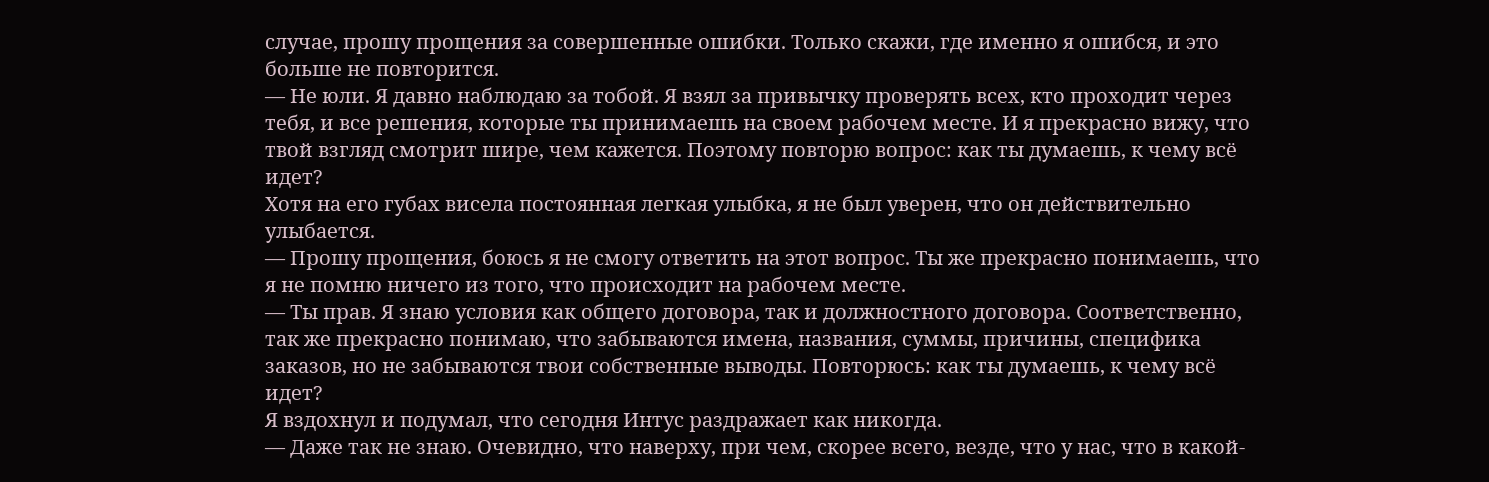случае, прошу прощения за совершенные ошибки. Только скажи, где именно я ошибся, и это больше не повторится.
— Не юли. Я давно наблюдаю за тобой. Я взял за привычку проверять всех, кто проходит через тебя, и все решения, которые ты принимаешь на своем рабочем месте. И я прекрасно вижу, что твой взгляд смотрит шире, чем кажется. Поэтому повторю вопрос: как ты думаешь, к чему всё идет?
Хотя на его губах висела постоянная легкая улыбка, я не был уверен, что он действительно улыбается.
— Прошу прощения, боюсь я не смогу ответить на этот вопрос. Ты же прекрасно понимаешь, что я не помню ничего из того, что происходит на рабочем месте.
— Ты прав. Я знаю условия как общего договора, так и должностного договора. Соответственно, так же прекрасно понимаю, что забываются имена, названия, суммы, причины, специфика заказов, но не забываются твои собственные выводы. Повторюсь: как ты думаешь, к чему всё идет?
Я вздохнул и подумал, что сегодня Интус раздражает как никогда.
— Даже так не знаю. Очевидно, что наверху, при чем, скорее всего, везде, что у нас, что в какой-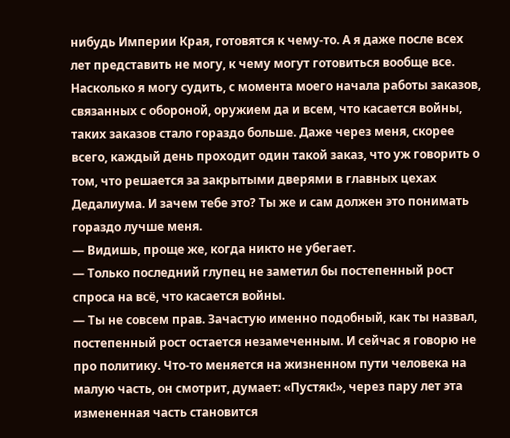нибудь Империи Края, готовятся к чему-то. А я даже после всех лет представить не могу, к чему могут готовиться вообще все. Насколько я могу судить, с момента моего начала работы заказов, связанных с обороной, оружием да и всем, что касается войны, таких заказов стало гораздо больше. Даже через меня, скорее всего, каждый день проходит один такой заказ, что уж говорить о том, что решается за закрытыми дверями в главных цехах Дедалиума. И зачем тебе это? Ты же и сам должен это понимать гораздо лучше меня.
— Видишь, проще же, когда никто не убегает.
— Только последний глупец не заметил бы постепенный рост спроса на всё, что касается войны.
— Ты не совсем прав. Зачастую именно подобный, как ты назвал, постепенный рост остается незамеченным. И сейчас я говорю не про политику. Что-то меняется на жизненном пути человека на малую часть, он смотрит, думает: «Пустяк!», через пару лет эта измененная часть становится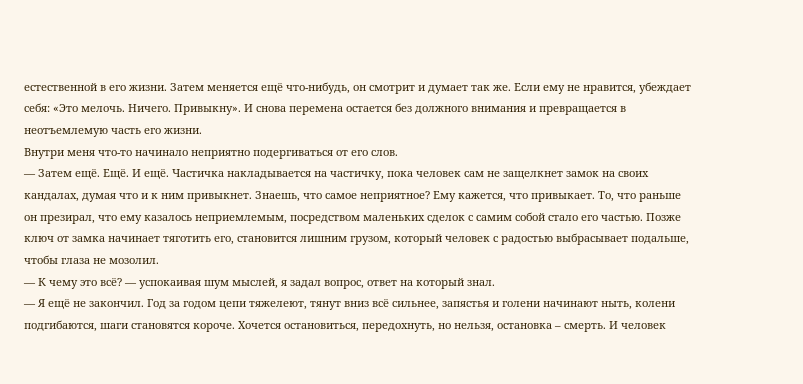естественной в его жизни. Затем меняется ещё что-нибудь, он смотрит и думает так же. Если ему не нравится, убеждает себя: «Это мелочь. Ничего. Привыкну». И снова перемена остается без должного внимания и превращается в неотъемлемую часть его жизни.
Внутри меня что-то начинало неприятно подергиваться от его слов.
— Затем ещё. Ещё. И ещё. Частичка накладывается на частичку, пока человек сам не защелкнет замок на своих кандалах, думая что и к ним привыкнет. Знаешь, что самое неприятное? Ему кажется, что привыкает. То, что раньше он презирал, что ему казалось неприемлемым, посредством маленьких сделок с самим собой стало его частью. Позже ключ от замка начинает тяготить его, становится лишним грузом, который человек с радостью выбрасывает подальше, чтобы глаза не мозолил.
— К чему это всё? — успокаивая шум мыслей, я задал вопрос, ответ на который знал.
— Я ещё не закончил. Год за годом цепи тяжелеют, тянут вниз всё сильнее, запястья и голени начинают ныть, колени подгибаются, шаги становятся короче. Хочется остановиться, передохнуть, но нельзя, остановка – смерть. И человек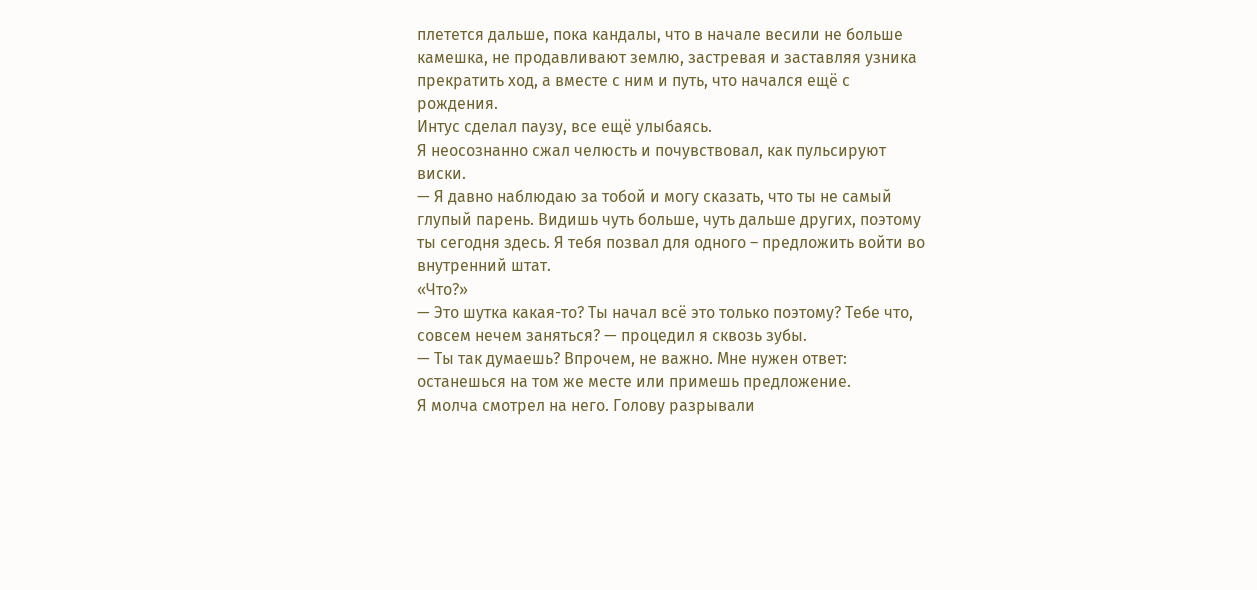плетется дальше, пока кандалы, что в начале весили не больше камешка, не продавливают землю, застревая и заставляя узника прекратить ход, а вместе с ним и путь, что начался ещё с рождения.
Интус сделал паузу, все ещё улыбаясь.
Я неосознанно сжал челюсть и почувствовал, как пульсируют виски.
— Я давно наблюдаю за тобой и могу сказать, что ты не самый глупый парень. Видишь чуть больше, чуть дальше других, поэтому ты сегодня здесь. Я тебя позвал для одного – предложить войти во внутренний штат.
«Что?»
— Это шутка какая-то? Ты начал всё это только поэтому? Тебе что, совсем нечем заняться? — процедил я сквозь зубы.
— Ты так думаешь? Впрочем, не важно. Мне нужен ответ: останешься на том же месте или примешь предложение.
Я молча смотрел на него. Голову разрывали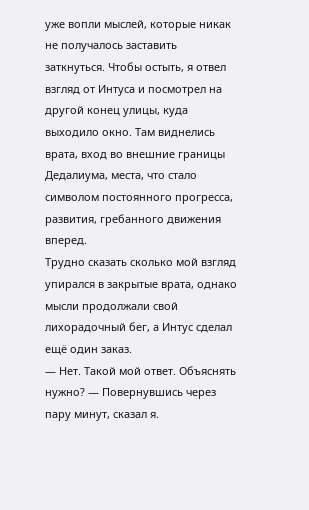уже вопли мыслей, которые никак не получалось заставить заткнуться. Чтобы остыть, я отвел взгляд от Интуса и посмотрел на другой конец улицы, куда выходило окно. Там виднелись врата, вход во внешние границы Дедалиума, места, что стало символом постоянного прогресса, развития, гребанного движения вперед.
Трудно сказать сколько мой взгляд упирался в закрытые врата, однако мысли продолжали свой лихорадочный бег, а Интус сделал ещё один заказ.
— Нет. Такой мой ответ. Объяснять нужно? — Повернувшись через пару минут, сказал я.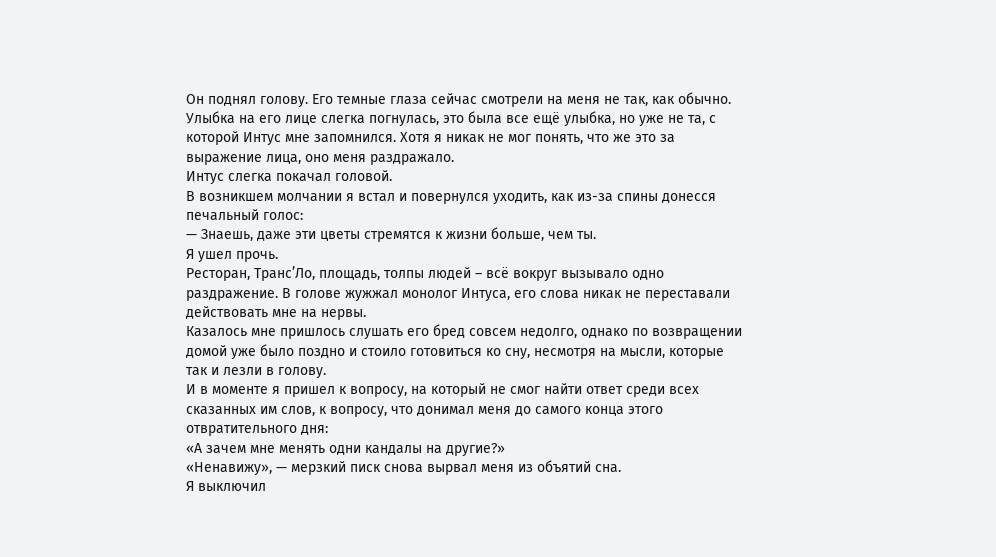Он поднял голову. Его темные глаза сейчас смотрели на меня не так, как обычно. Улыбка на его лице слегка погнулась, это была все ещё улыбка, но уже не та, с которой Интус мне запомнился. Хотя я никак не мог понять, что же это за выражение лица, оно меня раздражало.
Интус слегка покачал головой.
В возникшем молчании я встал и повернулся уходить, как из-за спины донесся печальный голос:
— Знаешь, даже эти цветы стремятся к жизни больше, чем ты.
Я ушел прочь.
Ресторан, Транс’Ло, площадь, толпы людей – всё вокруг вызывало одно раздражение. В голове жужжал монолог Интуса, его слова никак не переставали действовать мне на нервы.
Казалось мне пришлось слушать его бред совсем недолго, однако по возвращении домой уже было поздно и стоило готовиться ко сну, несмотря на мысли, которые так и лезли в голову.
И в моменте я пришел к вопросу, на который не смог найти ответ среди всех сказанных им слов, к вопросу, что донимал меня до самого конца этого отвратительного дня:
«А зачем мне менять одни кандалы на другие?»
«Ненавижу», — мерзкий писк снова вырвал меня из объятий сна.
Я выключил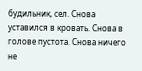будильник, сел. Снова уставился в кровать. Снова в голове пустота. Снова ничего не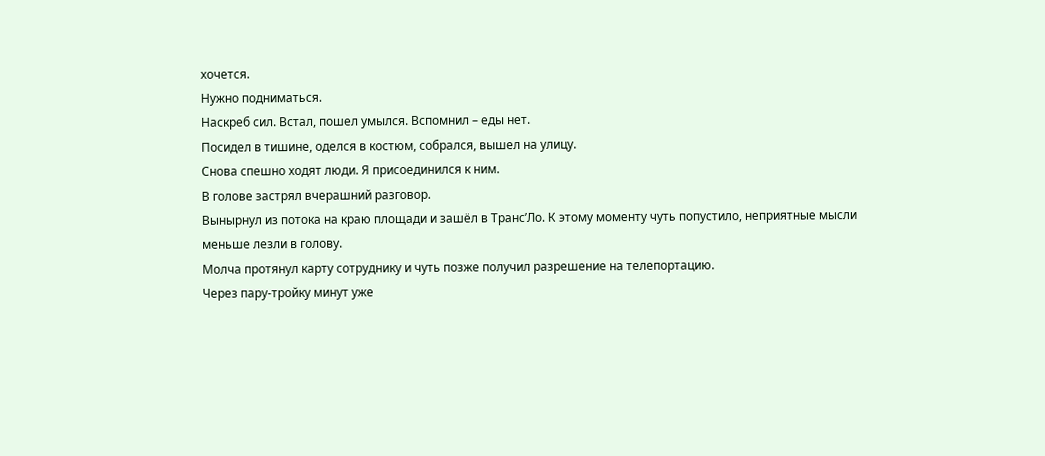хочется.
Нужно подниматься.
Наскреб сил. Встал, пошел умылся. Вспомнил – еды нет.
Посидел в тишине, оделся в костюм, собрался, вышел на улицу.
Снова спешно ходят люди. Я присоединился к ним.
В голове застрял вчерашний разговор.
Вынырнул из потока на краю площади и зашёл в Транс’Ло. К этому моменту чуть попустило, неприятные мысли меньше лезли в голову.
Молча протянул карту сотруднику и чуть позже получил разрешение на телепортацию.
Через пару-тройку минут уже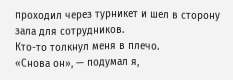проходил через турникет и шел в сторону зала для сотрудников.
Кто-то толкнул меня в плечо.
«Снова он», — подумал я,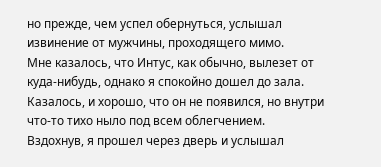но прежде, чем успел обернуться, услышал извинение от мужчины, проходящего мимо.
Мне казалось, что Интус, как обычно, вылезет от куда-нибудь, однако я спокойно дошел до зала. Казалось, и хорошо, что он не появился, но внутри что-то тихо ныло под всем облегчением.
Вздохнув, я прошел через дверь и услышал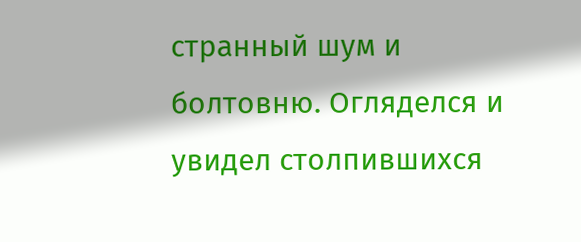странный шум и болтовню. Огляделся и увидел столпившихся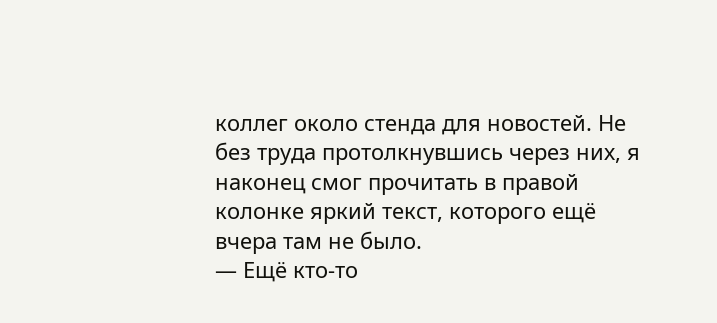коллег около стенда для новостей. Не без труда протолкнувшись через них, я наконец смог прочитать в правой колонке яркий текст, которого ещё вчера там не было.
— Ещё кто-то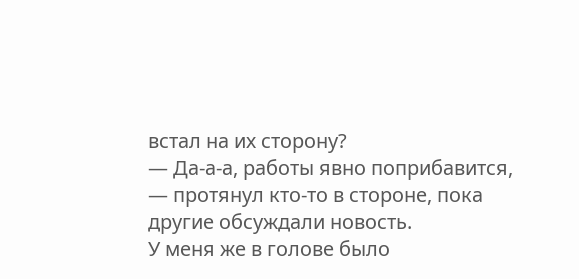встал на их сторону?
— Да-а-а, работы явно поприбавится, — протянул кто-то в стороне, пока другие обсуждали новость.
У меня же в голове было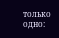только одно: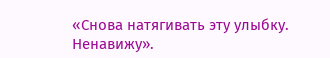«Снова натягивать эту улыбку. Ненавижу».